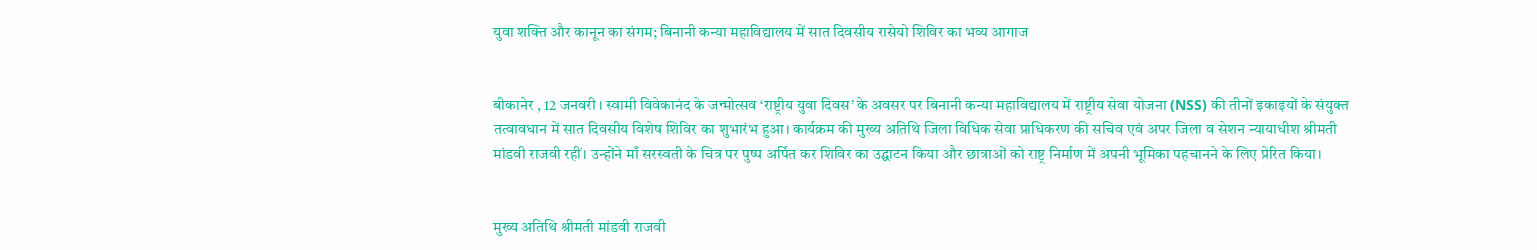युवा शक्ति और कानून का संगम; बिनानी कन्या महाविद्यालय में सात दिवसीय रासेयो शिविर का भव्य आगाज


बीकानेर , 12 जनवरी । स्वामी विवेकानंद के जन्मोत्सव ‘राष्ट्रीय युवा दिवस’ के अवसर पर बिनानी कन्या महाविद्यालय में राष्ट्रीय सेवा योजना (NSS) की तीनों इकाइयों के संयुक्त तत्वावधान में सात दिवसीय विशेष शिविर का शुभारंभ हुआ। कार्यक्रम की मुख्य अतिथि जिला विधिक सेवा प्राधिकरण की सचिव एवं अपर जिला व सेशन न्यायाधीश श्रीमती मांडवी राजवी रहीं। उन्होंने माँ सरस्वती के चित्र पर पुष्प अर्पित कर शिविर का उद्घाटन किया और छात्राओं को राष्ट्र निर्माण में अपनी भूमिका पहचानने के लिए प्रेरित किया।


मुख्य अतिथि श्रीमती मांडवी राजवी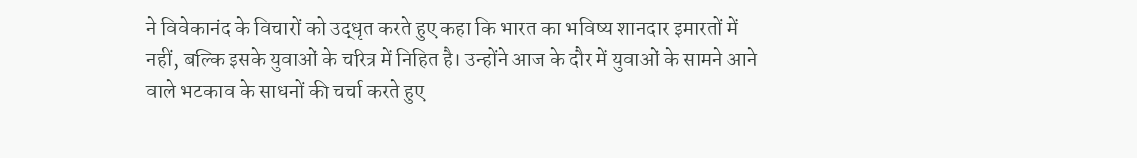ने विवेकानंद के विचारों को उद्धृत करते हुए कहा कि भारत का भविष्य शानदार इमारतों में नहीं, बल्कि इसके युवाओं के चरित्र में निहित है। उन्होंने आज के दौर में युवाओं के सामने आने वाले भटकाव के साधनों की चर्चा करते हुए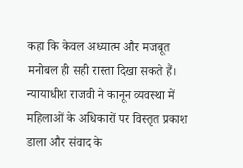कहा कि केवल अध्यात्म और मजबूत मनोबल ही सही रास्ता दिखा सकते हैं। न्यायाधीश राजवी ने कानून व्यवस्था में महिलाओं के अधिकारों पर विस्तृत प्रकाश डाला और संवाद के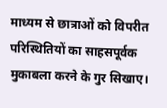माध्यम से छात्राओं को विपरीत परिस्थितियों का साहसपूर्वक मुकाबला करने के गुर सिखाए।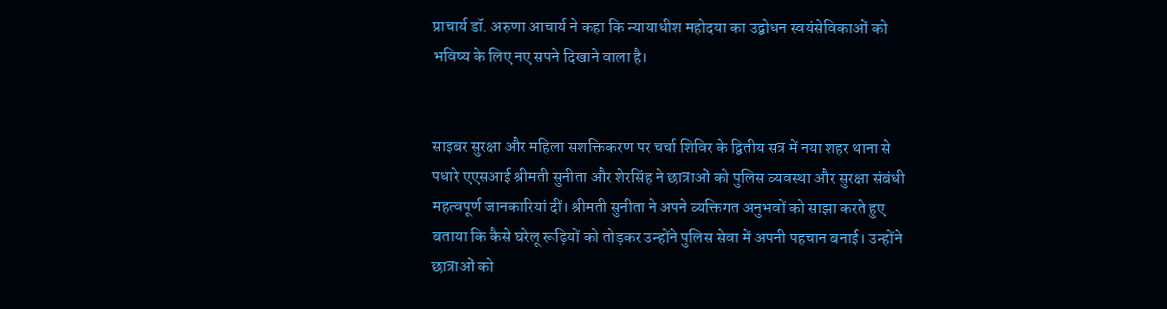प्राचार्य डॉ. अरुणा आचार्य ने कहा कि न्यायाधीश महोदया का उद्बोधन स्वयंसेविकाओं को भविष्य के लिए नए सपने दिखाने वाला है।


साइबर सुरक्षा और महिला सशक्तिकरण पर चर्चा शिविर के द्वितीय सत्र में नया शहर थाना से पधारे एएसआई श्रीमती सुनीता और शेरसिंह ने छात्राओं को पुलिस व्यवस्था और सुरक्षा संबंधी महत्वपूर्ण जानकारियां दीं। श्रीमती सुनीता ने अपने व्यक्तिगत अनुभवों को साझा करते हुए बताया कि कैसे घरेलू रूढ़ियों को तोड़कर उन्होंने पुलिस सेवा में अपनी पहचान बनाई। उन्होंने छात्राओं को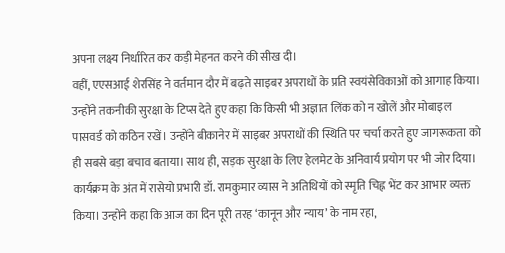अपना लक्ष्य निर्धारित कर कड़ी मेहनत करने की सीख दी।
वहीं, एएसआई शेरसिंह ने वर्तमान दौर में बढ़ते साइबर अपराधों के प्रति स्वयंसेविकाओं को आगाह किया। उन्होंने तकनीकी सुरक्षा के टिप्स देते हुए कहा कि किसी भी अज्ञात लिंक को न खोलें और मोबाइल पासवर्ड को कठिन रखें। उन्होंने बीकानेर में साइबर अपराधों की स्थिति पर चर्चा करते हुए जागरूकता को ही सबसे बड़ा बचाव बताया। साथ ही, सड़क सुरक्षा के लिए हेलमेट के अनिवार्य प्रयोग पर भी जोर दिया।
कार्यक्रम के अंत में रासेयो प्रभारी डॉ. रामकुमार व्यास ने अतिथियों को स्मृति चिह्न भेंट कर आभार व्यक्त किया। उन्होंने कहा कि आज का दिन पूरी तरह ‘कानून और न्याय’ के नाम रहा,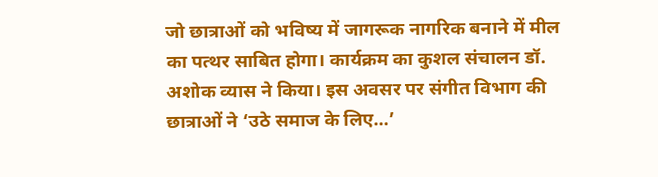जो छात्राओं को भविष्य में जागरूक नागरिक बनाने में मील का पत्थर साबित होगा। कार्यक्रम का कुशल संचालन डॉ. अशोक व्यास ने किया। इस अवसर पर संगीत विभाग की छात्राओं ने ‘उठे समाज के लिए…’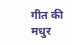गीत की मधुर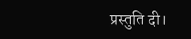प्रस्तुति दी।